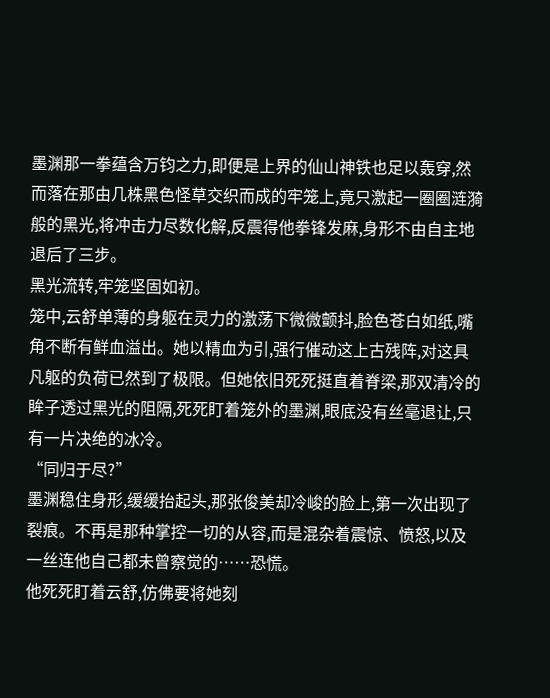墨渊那一拳蕴含万钧之力,即便是上界的仙山神铁也足以轰穿,然而落在那由几株黑色怪草交织而成的牢笼上,竟只激起一圈圈涟漪般的黑光,将冲击力尽数化解,反震得他拳锋发麻,身形不由自主地退后了三步。
黑光流转,牢笼坚固如初。
笼中,云舒单薄的身躯在灵力的激荡下微微颤抖,脸色苍白如纸,嘴角不断有鲜血溢出。她以精血为引,强行催动这上古残阵,对这具凡躯的负荷已然到了极限。但她依旧死死挺直着脊梁,那双清冷的眸子透过黑光的阻隔,死死盯着笼外的墨渊,眼底没有丝毫退让,只有一片决绝的冰冷。
“同归于尽?”
墨渊稳住身形,缓缓抬起头,那张俊美却冷峻的脸上,第一次出现了裂痕。不再是那种掌控一切的从容,而是混杂着震惊、愤怒,以及一丝连他自己都未曾察觉的……恐慌。
他死死盯着云舒,仿佛要将她刻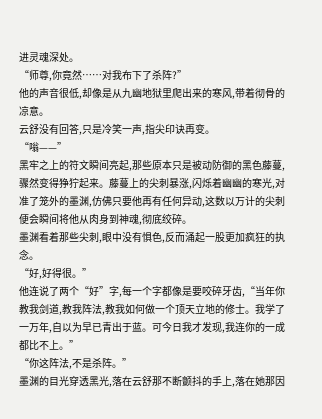进灵魂深处。
“师尊,你竟然……对我布下了杀阵?”
他的声音很低,却像是从九幽地狱里爬出来的寒风,带着彻骨的凉意。
云舒没有回答,只是冷笑一声,指尖印诀再变。
“嗡——”
黑牢之上的符文瞬间亮起,那些原本只是被动防御的黑色藤蔓,骤然变得狰狞起来。藤蔓上的尖刺暴涨,闪烁着幽幽的寒光,对准了笼外的墨渊,仿佛只要他再有任何异动,这数以万计的尖刺便会瞬间将他从肉身到神魂,彻底绞碎。
墨渊看着那些尖刺,眼中没有惧色,反而涌起一股更加疯狂的执念。
“好,好得很。”
他连说了两个“好”字,每一个字都像是要咬碎牙齿,“当年你教我剑道,教我阵法,教我如何做一个顶天立地的修士。我学了一万年,自以为早已青出于蓝。可今日我才发现,我连你的一成都比不上。”
“你这阵法,不是杀阵。”
墨渊的目光穿透黑光,落在云舒那不断颤抖的手上,落在她那因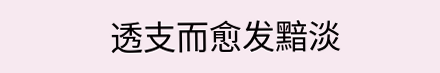透支而愈发黯淡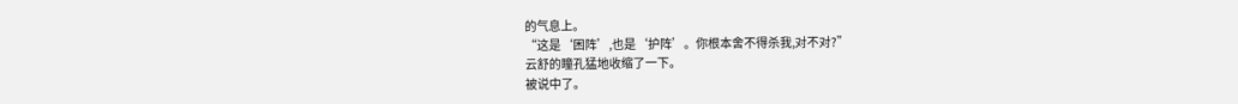的气息上。
“这是‘困阵’,也是‘护阵’。你根本舍不得杀我,对不对?”
云舒的瞳孔猛地收缩了一下。
被说中了。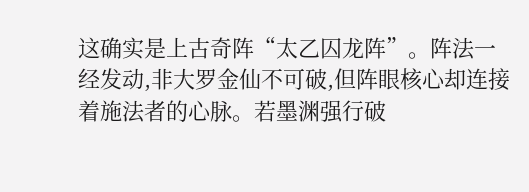这确实是上古奇阵“太乙囚龙阵”。阵法一经发动,非大罗金仙不可破,但阵眼核心却连接着施法者的心脉。若墨渊强行破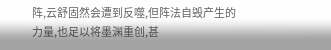阵,云舒固然会遭到反噬,但阵法自毁产生的力量,也足以将墨渊重创,甚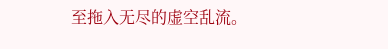至拖入无尽的虚空乱流。